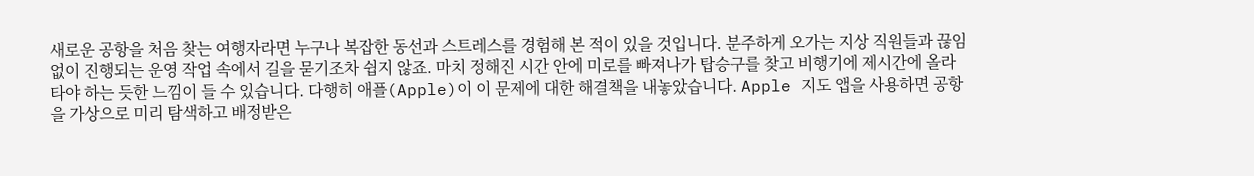새로운 공항을 처음 찾는 여행자라면 누구나 복잡한 동선과 스트레스를 경험해 본 적이 있을 것입니다. 분주하게 오가는 지상 직원들과 끊임없이 진행되는 운영 작업 속에서 길을 묻기조차 쉽지 않죠. 마치 정해진 시간 안에 미로를 빠져나가 탑승구를 찾고 비행기에 제시간에 올라타야 하는 듯한 느낌이 들 수 있습니다. 다행히 애플(Apple)이 이 문제에 대한 해결책을 내놓았습니다. Apple 지도 앱을 사용하면 공항을 가상으로 미리 탐색하고 배정받은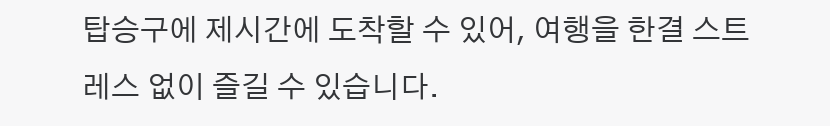탑승구에 제시간에 도착할 수 있어, 여행을 한결 스트레스 없이 즐길 수 있습니다.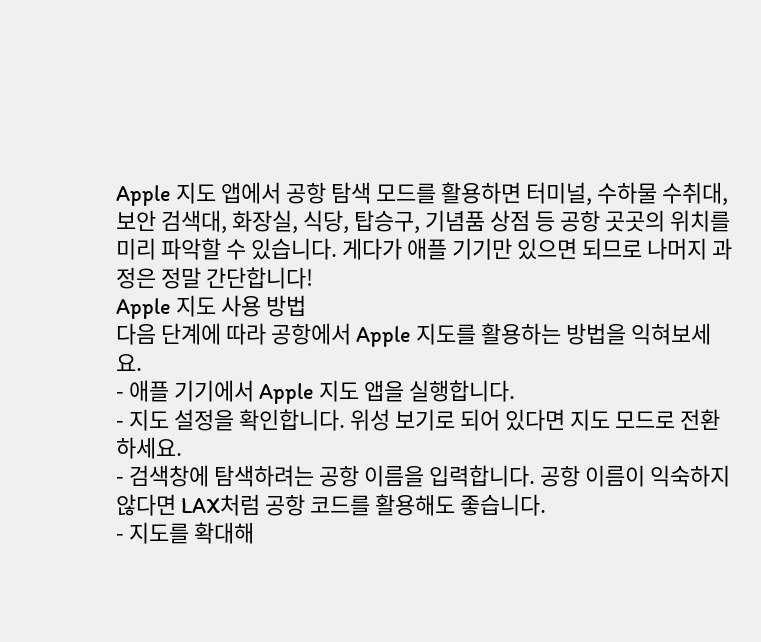Apple 지도 앱에서 공항 탐색 모드를 활용하면 터미널, 수하물 수취대, 보안 검색대, 화장실, 식당, 탑승구, 기념품 상점 등 공항 곳곳의 위치를 미리 파악할 수 있습니다. 게다가 애플 기기만 있으면 되므로 나머지 과정은 정말 간단합니다!
Apple 지도 사용 방법
다음 단계에 따라 공항에서 Apple 지도를 활용하는 방법을 익혀보세요.
- 애플 기기에서 Apple 지도 앱을 실행합니다.
- 지도 설정을 확인합니다. 위성 보기로 되어 있다면 지도 모드로 전환하세요.
- 검색창에 탐색하려는 공항 이름을 입력합니다. 공항 이름이 익숙하지 않다면 LAX처럼 공항 코드를 활용해도 좋습니다.
- 지도를 확대해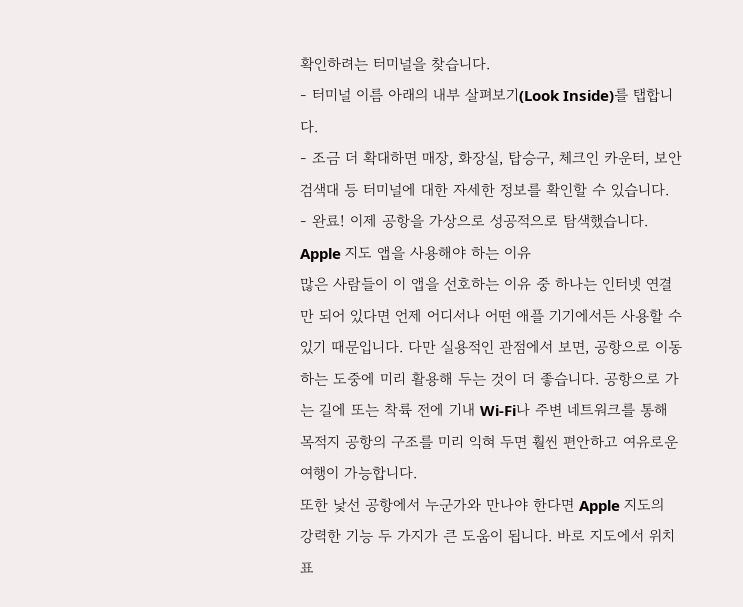확인하려는 터미널을 찾습니다.
- 터미널 이름 아래의 내부 살펴보기(Look Inside)를 탭합니다.
- 조금 더 확대하면 매장, 화장실, 탑승구, 체크인 카운터, 보안 검색대 등 터미널에 대한 자세한 정보를 확인할 수 있습니다.
- 완료! 이제 공항을 가상으로 성공적으로 탐색했습니다.
Apple 지도 앱을 사용해야 하는 이유
많은 사람들이 이 앱을 선호하는 이유 중 하나는 인터넷 연결만 되어 있다면 언제 어디서나 어떤 애플 기기에서든 사용할 수 있기 때문입니다. 다만 실용적인 관점에서 보면, 공항으로 이동하는 도중에 미리 활용해 두는 것이 더 좋습니다. 공항으로 가는 길에 또는 착륙 전에 기내 Wi-Fi나 주변 네트워크를 통해 목적지 공항의 구조를 미리 익혀 두면 훨씬 편안하고 여유로운 여행이 가능합니다.
또한 낯선 공항에서 누군가와 만나야 한다면 Apple 지도의 강력한 기능 두 가지가 큰 도움이 됩니다. 바로 지도에서 위치 표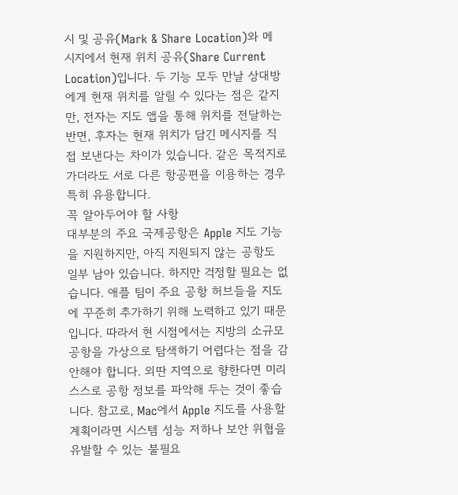시 및 공유(Mark & Share Location)와 메시지에서 현재 위치 공유(Share Current Location)입니다. 두 기능 모두 만날 상대방에게 현재 위치를 알릴 수 있다는 점은 같지만, 전자는 지도 앱을 통해 위치를 전달하는 반면, 후자는 현재 위치가 담긴 메시지를 직접 보낸다는 차이가 있습니다. 같은 목적지로 가더라도 서로 다른 항공편을 이용하는 경우 특히 유용합니다.
꼭 알아두어야 할 사항
대부분의 주요 국제공항은 Apple 지도 기능을 지원하지만, 아직 지원되지 않는 공항도 일부 남아 있습니다. 하지만 걱정할 필요는 없습니다. 애플 팀이 주요 공항 허브들을 지도에 꾸준히 추가하기 위해 노력하고 있기 때문입니다. 따라서 현 시점에서는 지방의 소규모 공항을 가상으로 탐색하기 어렵다는 점을 감안해야 합니다. 외딴 지역으로 향한다면 미리 스스로 공항 정보를 파악해 두는 것이 좋습니다. 참고로, Mac에서 Apple 지도를 사용할 계획이라면 시스템 성능 저하나 보안 위협을 유발할 수 있는 불필요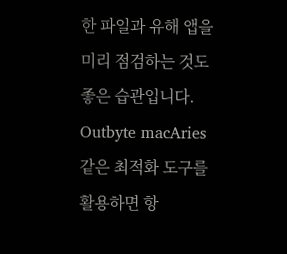한 파일과 유해 앱을 미리 점검하는 것도 좋은 습관입니다. Outbyte macAries 같은 최적화 도구를 활용하면 항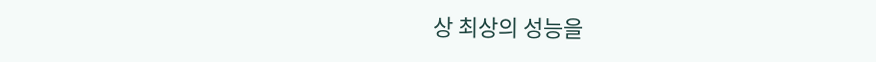상 최상의 성능을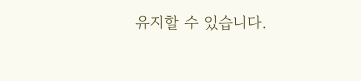유지할 수 있습니다.